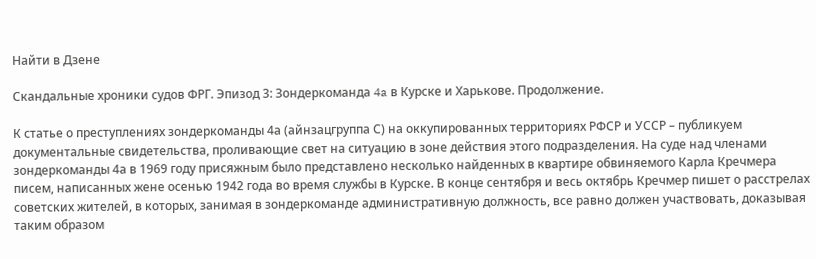Найти в Дзене

Скандальные хроники судов ФРГ. Эпизод 3: Зондеркоманда 4a в Курске и Харькове. Продолжение.

К статье о преступлениях зондеркоманды 4а (айнзацгруппа С) на оккупированных территориях РФСР и УССР – публикуем документальные свидетельства, проливающие свет на ситуацию в зоне действия этого подразделения. На суде над членами зондеркоманды 4а в 1969 году присяжным было представлено несколько найденных в квартире обвиняемого Карла Кречмера писем, написанных жене осенью 1942 года во время службы в Курске. В конце сентября и весь октябрь Кречмер пишет о расстрелах советских жителей, в которых, занимая в зондеркоманде административную должность, все равно должен участвовать, доказывая таким образом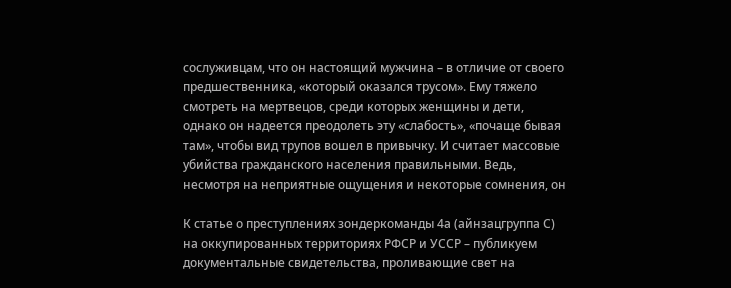сослуживцам, что он настоящий мужчина – в отличие от своего предшественника, «который оказался трусом». Ему тяжело смотреть на мертвецов, среди которых женщины и дети, однако он надеется преодолеть эту «слабость», «почаще бывая там», чтобы вид трупов вошел в привычку. И считает массовые убийства гражданского населения правильными. Ведь, несмотря на неприятные ощущения и некоторые сомнения, он

К статье о преступлениях зондеркоманды 4а (айнзацгруппа С) на оккупированных территориях РФСР и УССР – публикуем документальные свидетельства, проливающие свет на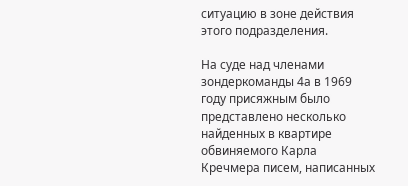ситуацию в зоне действия этого подразделения.

На суде над членами зондеркоманды 4а в 1969 году присяжным было представлено несколько найденных в квартире обвиняемого Карла Кречмера писем, написанных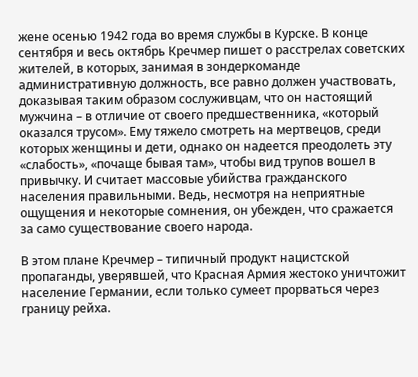жене осенью 1942 года во время службы в Курске. В конце сентября и весь октябрь Кречмер пишет о расстрелах советских жителей, в которых, занимая в зондеркоманде административную должность, все равно должен участвовать, доказывая таким образом сослуживцам, что он настоящий мужчина – в отличие от своего предшественника, «который оказался трусом». Ему тяжело смотреть на мертвецов, среди которых женщины и дети, однако он надеется преодолеть эту «слабость», «почаще бывая там», чтобы вид трупов вошел в привычку. И считает массовые убийства гражданского населения правильными. Ведь, несмотря на неприятные ощущения и некоторые сомнения, он убежден, что сражается за само существование своего народа.

В этом плане Кречмер – типичный продукт нацистской пропаганды, уверявшей, что Красная Армия жестоко уничтожит население Германии, если только сумеет прорваться через границу рейха.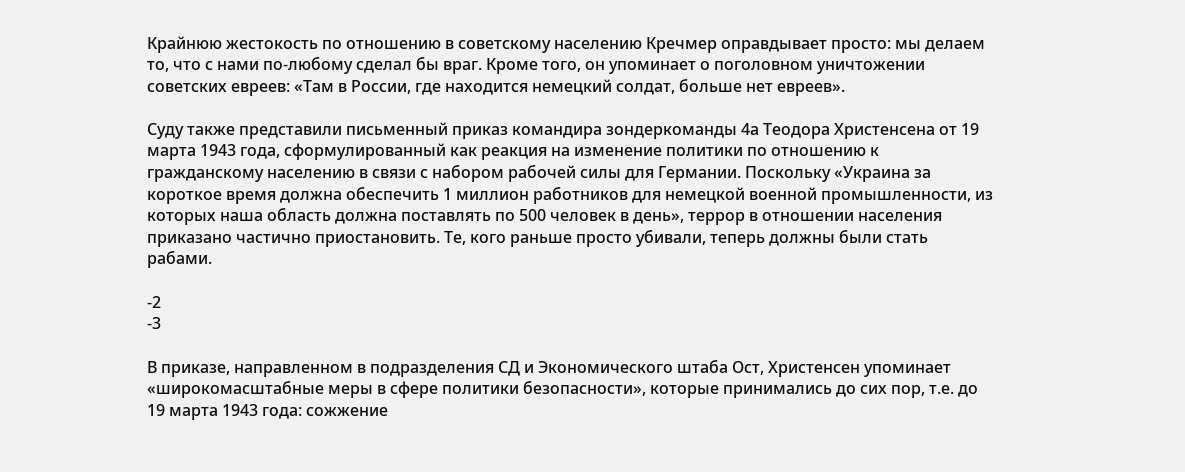Крайнюю жестокость по отношению в советскому населению Кречмер оправдывает просто: мы делаем то, что с нами по-любому сделал бы враг. Кроме того, он упоминает о поголовном уничтожении советских евреев: «Там в России, где находится немецкий солдат, больше нет евреев».

Суду также представили письменный приказ командира зондеркоманды 4а Теодора Христенсена от 19 марта 1943 года, сформулированный как реакция на изменение политики по отношению к гражданскому населению в связи с набором рабочей силы для Германии. Поскольку «Украина за короткое время должна обеспечить 1 миллион работников для немецкой военной промышленности, из которых наша область должна поставлять по 500 человек в день», террор в отношении населения приказано частично приостановить. Те, кого раньше просто убивали, теперь должны были стать рабами.

-2
-3

В приказе, направленном в подразделения СД и Экономического штаба Ост, Христенсен упоминает «широкомасштабные меры в сфере политики безопасности», которые принимались до сих пор, т.е. до 19 марта 1943 года: сожжение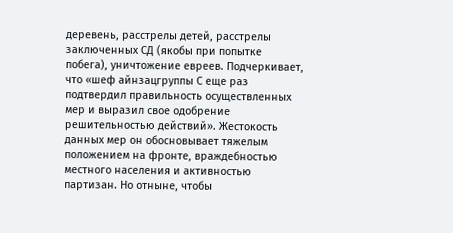деревень, расстрелы детей, расстрелы заключенных СД (якобы при попытке побега), уничтожение евреев. Подчеркивает, что «шеф айнзацгруппы С еще раз подтвердил правильность осуществленных мер и выразил свое одобрение решительностью действий». Жестокость данных мер он обосновывает тяжелым положением на фронте, враждебностью местного населения и активностью партизан. Но отныне, чтобы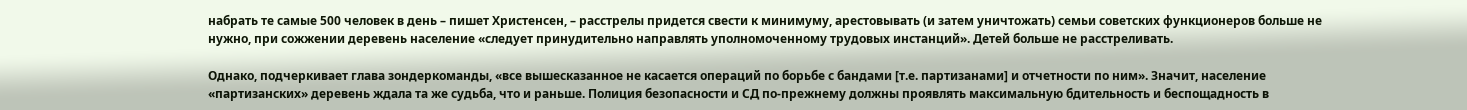набрать те самые 500 человек в день – пишет Христенсен, – расстрелы придется свести к минимуму, арестовывать (и затем уничтожать) семьи советских функционеров больше не нужно, при сожжении деревень население «следует принудительно направлять уполномоченному трудовых инстанций». Детей больше не расстреливать.

Однако, подчеркивает глава зондеркоманды, «все вышесказанное не касается операций по борьбе с бандами [т.е. партизанами] и отчетности по ним». Значит, население «партизанских» деревень ждала та же судьба, что и раньше. Полиция безопасности и СД по-прежнему должны проявлять максимальную бдительность и беспощадность в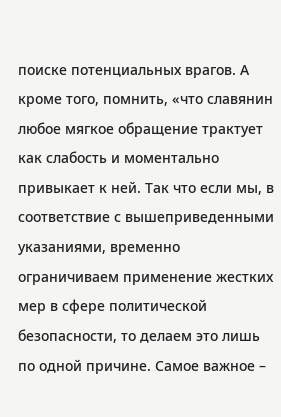поиске потенциальных врагов. А кроме того, помнить, «что славянин любое мягкое обращение трактует как слабость и моментально привыкает к ней. Так что если мы, в соответствие с вышеприведенными указаниями, временно ограничиваем применение жестких мер в сфере политической безопасности, то делаем это лишь по одной причине. Самое важное –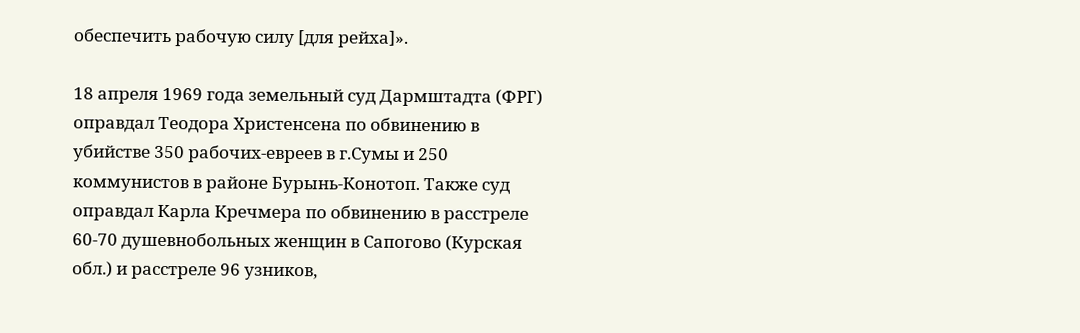обеспечить рабочую силу [для рейха]».

18 апреля 1969 года земельный суд Дармштадта (ФРГ) оправдал Теодора Христенсена по обвинению в убийстве 350 рабочих-евреев в г.Сумы и 250 коммунистов в районе Бурынь-Конотоп. Также суд оправдал Карла Кречмера по обвинению в расстреле 60-70 душевнобольных женщин в Сапогово (Курская обл.) и расстреле 96 узников,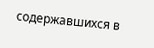содержавшихся в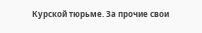Курской тюрьме. За прочие свои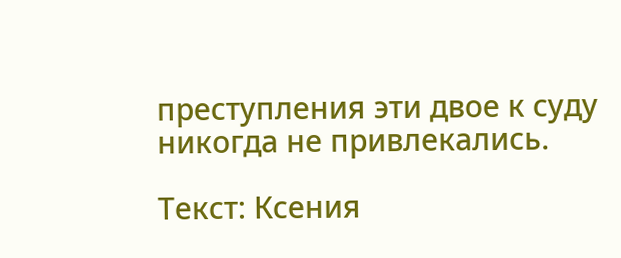преступления эти двое к суду никогда не привлекались.

Текст: Ксения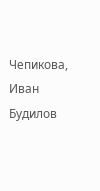Чепикова, Иван Будилов